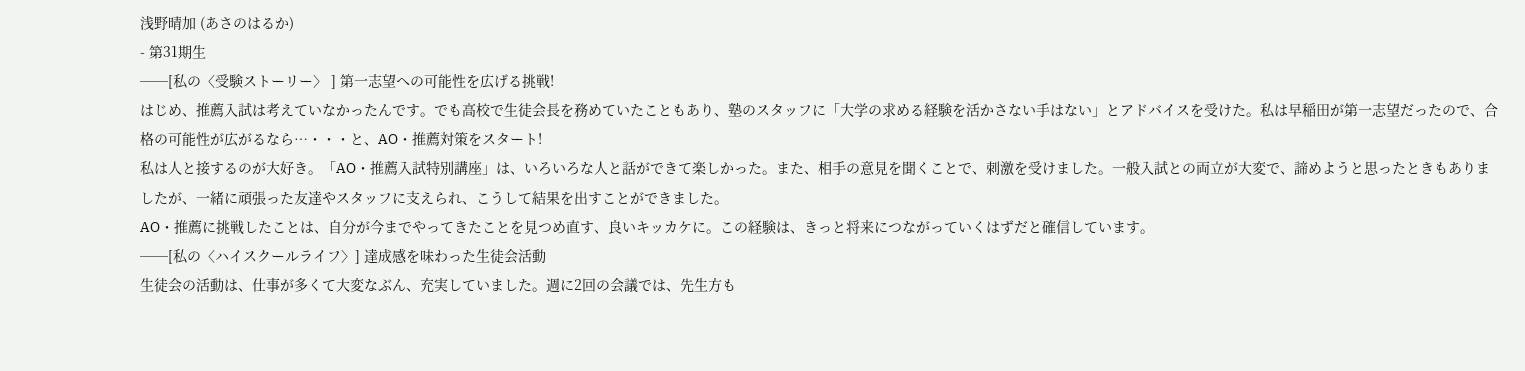浅野晴加 (あさのはるか)
- 第31期生
──[私の〈受験ストーリー〉 ] 第一志望への可能性を広げる挑戦!
はじめ、推薦入試は考えていなかったんです。でも高校で生徒会長を務めていたこともあり、塾のスタッフに「大学の求める経験を活かさない手はない」とアドバイスを受けた。私は早稲田が第一志望だったので、合格の可能性が広がるなら…・・・と、AO・推薦対策をスタート!
私は人と接するのが大好き。「AO・推薦入試特別講座」は、いろいろな人と話ができて楽しかった。また、相手の意見を聞くことで、刺激を受けました。一般入試との両立が大変で、諦めようと思ったときもありましたが、一緒に頑張った友達やスタッフに支えられ、こうして結果を出すことができました。
AO・推薦に挑戦したことは、自分が今までやってきたことを見つめ直す、良いキッカケに。この経験は、きっと将来につながっていくはずだと確信しています。
──[私の〈ハイスクールライフ〉] 達成感を味わった生徒会活動
生徒会の活動は、仕事が多くて大変なぶん、充実していました。週に2回の会議では、先生方も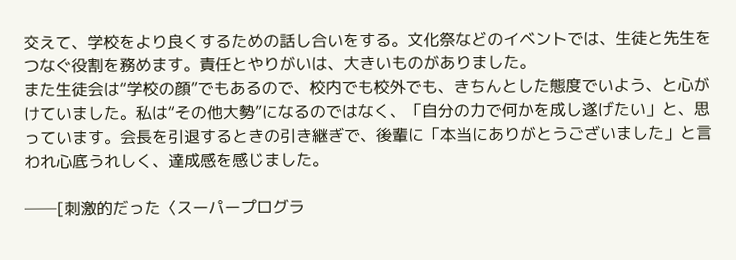交えて、学校をより良くするための話し合いをする。文化祭などのイベントでは、生徒と先生をつなぐ役割を務めます。責任とやりがいは、大きいものがありました。
また生徒会は“学校の顔”でもあるので、校内でも校外でも、きちんとした態度でいよう、と心がけていました。私は“その他大勢”になるのではなく、「自分の力で何かを成し遂げたい」と、思っています。会長を引退するときの引き継ぎで、後輩に「本当にありがとうございました」と言われ心底うれしく、達成感を感じました。

──[刺激的だった〈スーパープログラ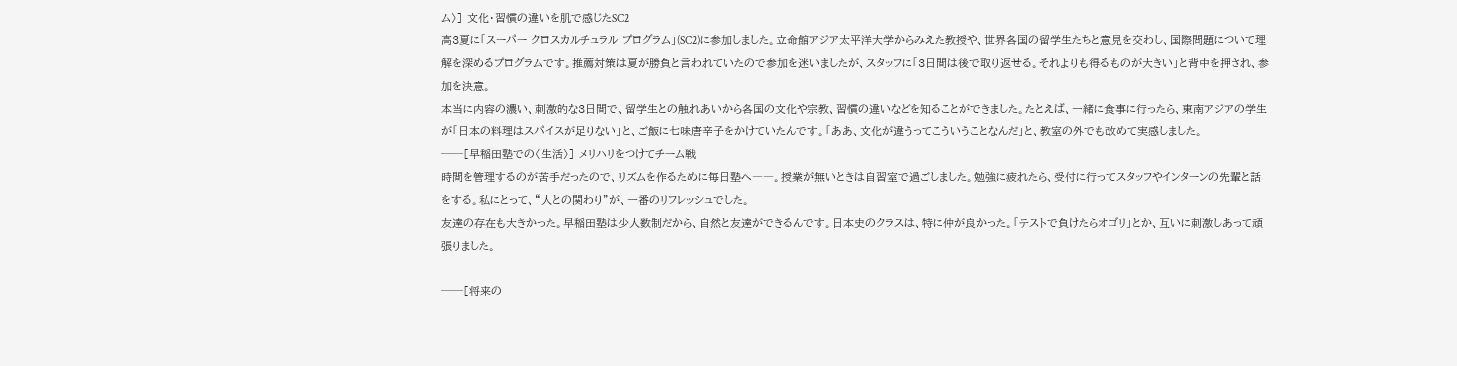ム〉] 文化・習慣の違いを肌で感じたSC2
高3夏に「スーパー クロスカルチュラル プログラム」(SC2)に参加しました。立命館アジア太平洋大学からみえた教授や、世界各国の留学生たちと意見を交わし、国際問題について理解を深めるプログラムです。推薦対策は夏が勝負と言われていたので参加を迷いましたが、スタッフに「3日間は後で取り返せる。それよりも得るものが大きい」と背中を押され、参加を決意。
本当に内容の濃い、刺激的な3日間で、留学生との触れあいから各国の文化や宗教、習慣の違いなどを知ることができました。たとえば、一緒に食事に行ったら、東南アジアの学生が「日本の料理はスパイスが足りない」と、ご飯に七味唐辛子をかけていたんです。「ああ、文化が違うってこういうことなんだ」と、教室の外でも改めて実感しました。
──[早稲田塾での〈生活〉] メリハリをつけてチーム戦
時間を管理するのが苦手だったので、リズムを作るために毎日塾へ――。授業が無いときは自習室で過ごしました。勉強に疲れたら、受付に行ってスタッフやインターンの先輩と話をする。私にとって、“人との関わり”が、一番のリフレッシュでした。
友達の存在も大きかった。早稲田塾は少人数制だから、自然と友達ができるんです。日本史のクラスは、特に仲が良かった。「テストで負けたらオゴリ」とか、互いに刺激しあって頑張りました。

──[将来の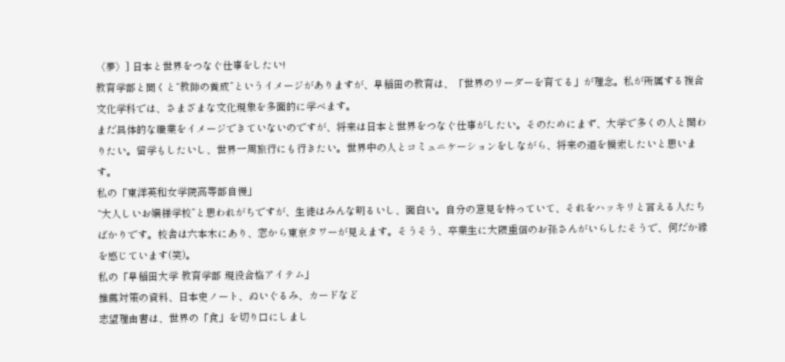〈夢〉] 日本と世界をつなぐ仕事をしたい!
教育学部と聞くと“教師の養成”というイメージがありますが、早稲田の教育は、「世界のリーダーを育てる」が理念。私が所属する複合文化学科では、さまざまな文化現象を多面的に学べます。
まだ具体的な職業をイメージできていないのですが、将来は日本と世界をつなぐ仕事がしたい。そのためにまず、大学で多くの人と関わりたい。留学もしたいし、世界一周旅行にも行きたい。世界中の人とコミュニケーションをしながら、将来の道を模索したいと思います。
私の「東洋英和女学院高等部自慢」
“大人しいお嬢様学校”と思われがちですが、生徒はみんな明るいし、面白い。自分の意見を持っていて、それをハッキリと言える人たちばかりです。校舎は六本木にあり、窓から東京タワーが見えます。そうそう、卒業生に大隈重信のお孫さんがいらしたそうで、何だか縁を感じています(笑)。
私の「早稲田大学 教育学部 現役合格アイテム」
推薦対策の資料、日本史ノート、ぬいぐるみ、カードなど
志望理由書は、世界の「食」を切り口にしまし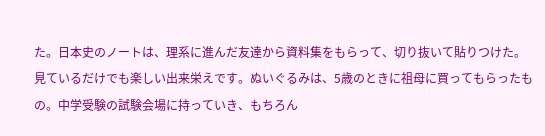た。日本史のノートは、理系に進んだ友達から資料集をもらって、切り抜いて貼りつけた。見ているだけでも楽しい出来栄えです。ぬいぐるみは、5歳のときに祖母に買ってもらったもの。中学受験の試験会場に持っていき、もちろん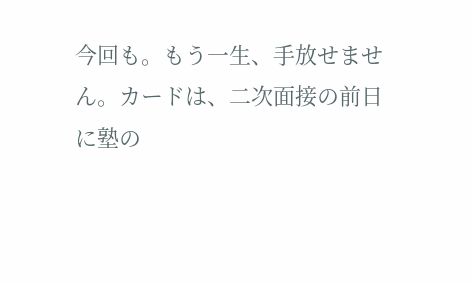今回も。もう一生、手放せません。カードは、二次面接の前日に塾の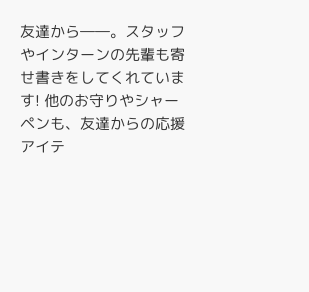友達から――。スタッフやインターンの先輩も寄せ書きをしてくれています! 他のお守りやシャーペンも、友達からの応援アイテ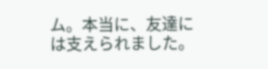ム。本当に、友達には支えられました。